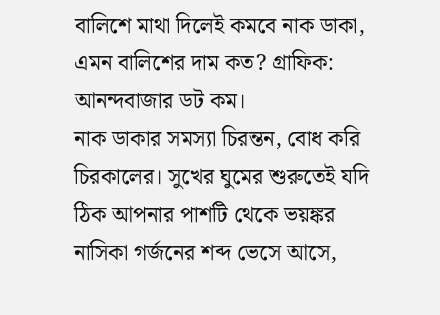বালিশে মাথা দিলেই কমবে নাক ডাকা, এমন বালিশের দাম কত? গ্রাফিক: আনন্দবাজার ডট কম।
নাক ডাকার সমস্যা চিরন্তন, বোধ করি চিরকালের। সুখের ঘুমের শুরুতেই যদি ঠিক আপনার পাশটি থেকে ভয়ঙ্কর নাসিকা গর্জনের শব্দ ভেসে আসে,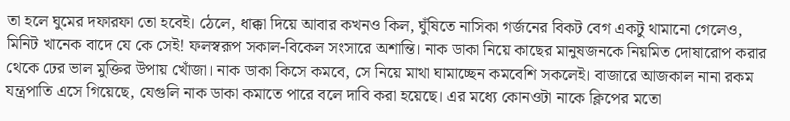তা হলে ঘুমের দফারফা তো হবেই। ঠেলে, ধাক্কা দিয়ে আবার কখনও কিল, ঘুঁষিতে নাসিকা গর্জনের বিকট বেগ একটু থামানো গেলেও, মিনিট খানেক বাদে যে কে সেই! ফলস্বরূপ সকাল-বিকেল সংসারে অশান্তি। নাক ডাকা নিয়ে কাছের মানুষজনকে নিয়মিত দোষারোপ করার থেকে ঢের ভাল মুক্তির উপায় খোঁজা। নাক ডাকা কিসে কমবে, সে নিয়ে মাথা ঘামাচ্ছেন কমবেশি সকলেই। বাজারে আজকাল নানা রকম যন্ত্রপাতি এসে গিয়েছে, যেগুলি নাক ডাকা কমাতে পারে বলে দাবি করা হয়েছে। এর মধ্যে কোনওটা নাকে ক্লিপের মতো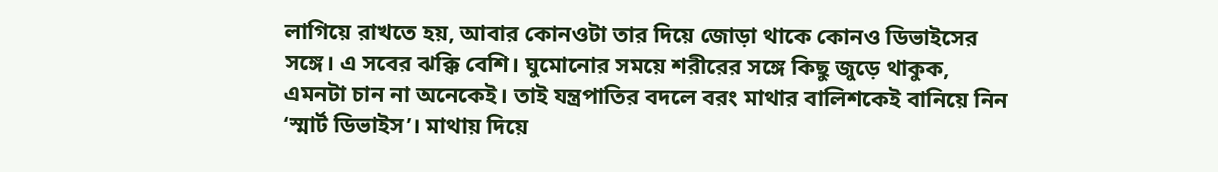লাগিয়ে রাখতে হয়, আবার কোনওটা তার দিয়ে জোড়া থাকে কোনও ডিভাইসের সঙ্গে। এ সবের ঝক্কি বেশি। ঘুমোনোর সময়ে শরীরের সঙ্গে কিছু জুড়ে থাকুক, এমনটা চান না অনেকেই। তাই যন্ত্রপাতির বদলে বরং মাথার বালিশকেই বানিয়ে নিন ‘স্মার্ট ডিভাইস’। মাথায় দিয়ে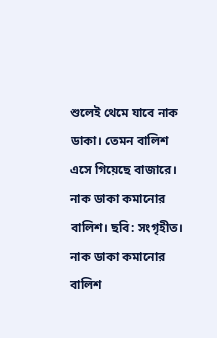শুলেই থেমে যাবে নাক ডাকা। তেমন বালিশ এসে গিয়েছে বাজারে।
নাক ডাকা কমানোর বালিশ। ছবি: সংগৃহীত।
নাক ডাকা কমানোর বালিশ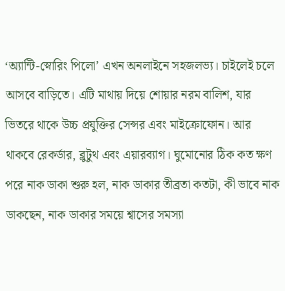‘অ্যান্টি-স্নোরিং পিলো’ এখন অনলাইনে সহজলভ্য। চাইলেই চলে আসবে বাড়িতে। এটি মাথায় দিয়ে শোয়ার নরম বালিশ, যার ভিতরে থাকে উচ্চ প্রযুক্তির সেন্সর এবং মাইক্রোফোন। আর থাকবে রেকর্ডার, ব্লুটুথ এবং এয়ারব্যাগ। ঘুমোনোর ঠিক কত ক্ষণ পরে নাক ডাকা শুরু হল, নাক ডাকার তীব্রতা কতটা, কী ভাবে নাক ডাকছেন, নাক ডাকার সময়ে শ্বাসের সমস্যা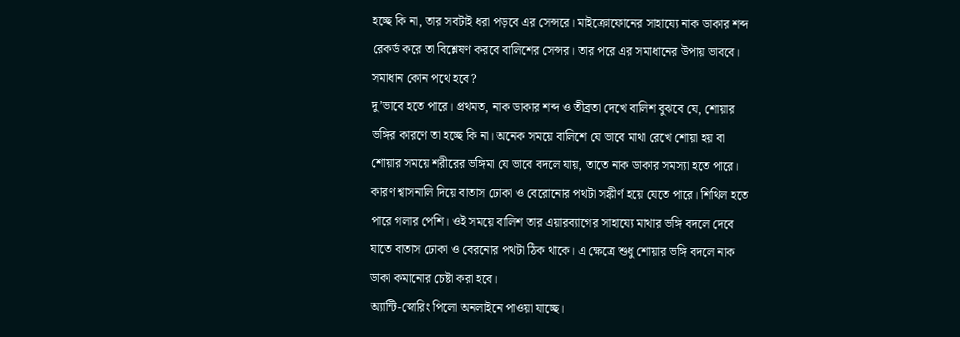হচ্ছে কি না, তার সবটাই ধরা পড়বে এর সেন্সরে। মাইক্রোফোনের সাহায্যে নাক ডাকার শব্দ রেকর্ড করে তা বিশ্লেষণ করবে বালিশের সেন্সর। তার পরে এর সমাধানের উপায় ভাববে।
সমাধান কোন পথে হবে?
দু’ভাবে হতে পারে। প্রথমত, নাক ডাকার শব্দ ও তীব্রতা দেখে বালিশ বুঝবে যে, শোয়ার ভঙ্গির কারণে তা হচ্ছে কি না। অনেক সময়ে বালিশে যে ভাবে মাথা রেখে শোয়া হয় বা শোয়ার সময়ে শরীরের ভঙ্গিমা যে ভাবে বদলে যায়, তাতে নাক ডাকার সমস্যা হতে পারে। কারণ শ্বাসনালি দিয়ে বাতাস ঢোকা ও বেরোনোর পথটা সঙ্কীর্ণ হয়ে যেতে পারে। শিথিল হতে পারে গলার পেশি। ওই সময়ে বালিশ তার এয়ারব্যাগের সাহায্যে মাথার ভঙ্গি বদলে দেবে যাতে বাতাস ঢোকা ও বেরনোর পথটা ঠিক থাকে। এ ক্ষেত্রে শুধু শোয়ার ভঙ্গি বদলে নাক ডাকা কমানোর চেষ্টা করা হবে।
অ্যান্টি-স্নোরিং পিলো অনলাইনে পাওয়া যাচ্ছে।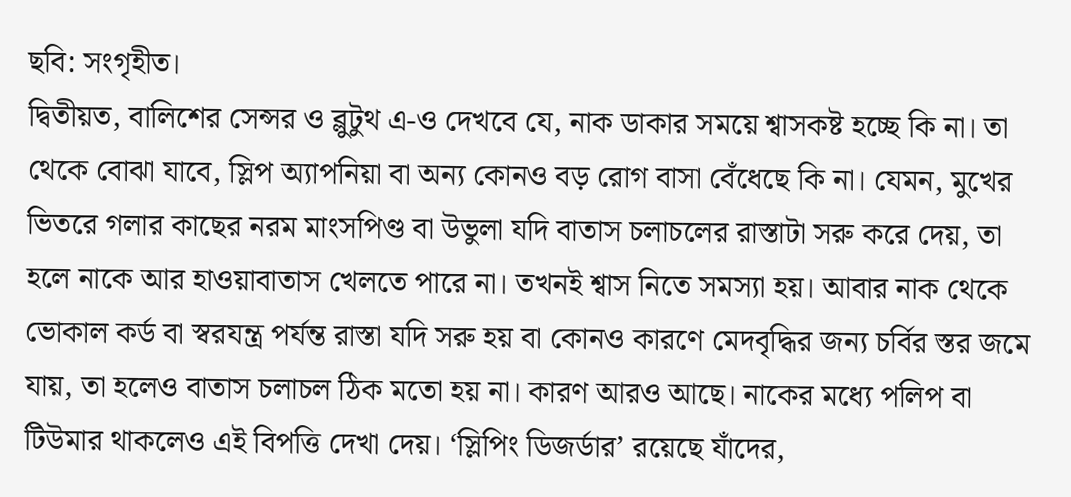ছবি: সংগৃহীত।
দ্বিতীয়ত, বালিশের সেন্সর ও ব্লুটুথ এ-ও দেখবে যে, নাক ডাকার সময়ে শ্বাসকষ্ট হচ্ছে কি না। তা থেকে বোঝা যাবে, স্লিপ অ্যাপনিয়া বা অন্য কোনও বড় রোগ বাসা বেঁধেছে কি না। যেমন, মুখের ভিতরে গলার কাছের নরম মাংসপিণ্ড বা উভুলা যদি বাতাস চলাচলের রাস্তাটা সরু করে দেয়, তা হলে নাকে আর হাওয়াবাতাস খেলতে পারে না। তখনই শ্বাস নিতে সমস্যা হয়। আবার নাক থেকে ভোকাল কর্ড বা স্বরযন্ত্র পর্যন্ত রাস্তা যদি সরু হয় বা কোনও কারণে মেদবৃদ্ধির জন্য চর্বির স্তর জমে যায়, তা হলেও বাতাস চলাচল ঠিক মতো হয় না। কারণ আরও আছে। নাকের মধ্যে পলিপ বা টিউমার থাকলেও এই বিপত্তি দেখা দেয়। ‘স্লিপিং ডিজর্ডার’ রয়েছে যাঁদের,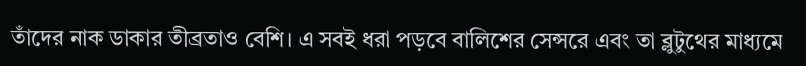তাঁদের নাক ডাকার তীব্রতাও বেশি। এ সবই ধরা পড়বে বালিশের সেন্সরে এবং তা ব্লুটুথের মাধ্যমে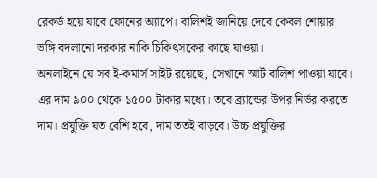রেকর্ড হয়ে যাবে ফোনের অ্যাপে। বালিশই জানিয়ে দেবে কেবল শোয়ার ভঙ্গি বদলানো দরকার নাকি চিকিৎসকের কাছে যাওয়া।
অনলাইনে যে সব ই-কমার্স সাইট রয়েছে, সেখানে স্মার্ট বালিশ পাওয়া যাবে। এর দাম ৯০০ থেকে ১৫০০ টাকার মধ্যে। তবে ব্র্যান্ডের উপর নির্ভর করতে দাম। প্রযুক্তি যত বেশি হবে, দাম ততই বাড়বে। উচ্চ প্রযুক্তির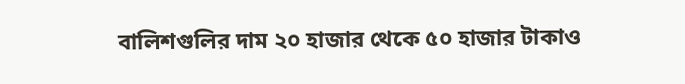বালিশগুলির দাম ২০ হাজার থেকে ৫০ হাজার টাকাও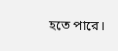হতে পারে।